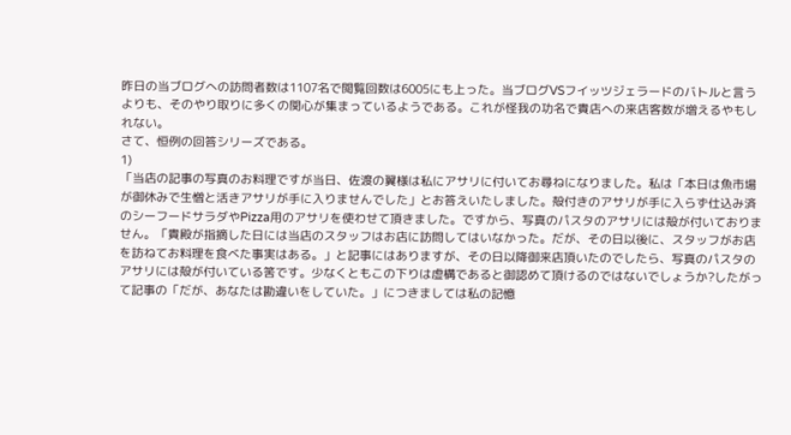昨日の当ブログへの訪問者数は1107名で閲覧回数は6005にも上った。当ブログVSフイッツジェラードのバトルと言うよりも、そのやり取りに多くの関心が集まっているようである。これが怪我の功名で貴店への来店客数が増えるやもしれない。
さて、恒例の回答シリーズである。
1)
「当店の記事の写真のお料理ですが当日、佐渡の翼様は私にアサリに付いてお尋ねになりました。私は「本日は魚市場が御休みで生憎と活きアサリが手に入りませんでした」とお答えいたしました。殻付きのアサリが手に入らず仕込み済のシーフードサラダやPizza用のアサリを使わせて頂きました。ですから、写真のパスタのアサリには殻が付いておりません。「貴殿が指摘した日には当店のスタッフはお店に訪問してはいなかった。だが、その日以後に、スタッフがお店を訪ねてお料理を食べた事実はある。」と記事にはありますが、その日以降御来店頂いたのでしたら、写真のパスタのアサリには殻が付いている筈です。少なくともこの下りは虚構であると御認めて頂けるのではないでしょうか?したがって記事の「だが、あなたは勘違いをしていた。」につきましては私の記憶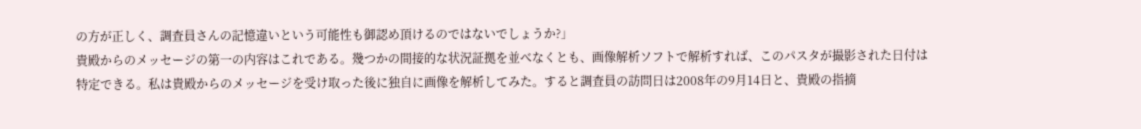の方が正しく、調査員さんの記憶違いという可能性も御認め頂けるのではないでしょうか?」
貴殿からのメッセージの第一の内容はこれである。幾つかの間接的な状況証拠を並べなくとも、画像解析ソフトで解析すれば、このパスタが撮影された日付は特定できる。私は貴殿からのメッセージを受け取った後に独自に画像を解析してみた。すると調査員の訪問日は2008年の9月14日と、貴殿の指摘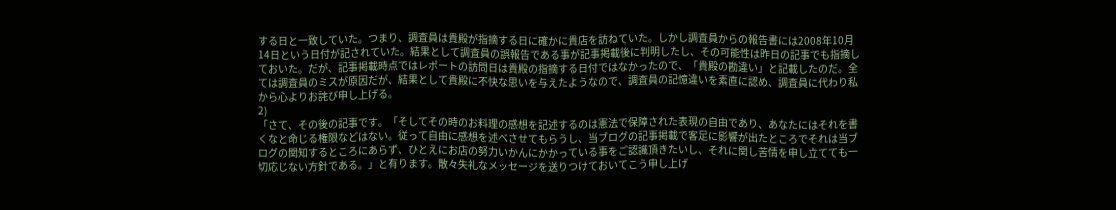する日と一致していた。つまり、調査員は貴殿が指摘する日に確かに貴店を訪ねていた。しかし調査員からの報告書には2008年10月14日という日付が記されていた。結果として調査員の誤報告である事が記事掲載後に判明したし、その可能性は昨日の記事でも指摘しておいた。だが、記事掲載時点ではレポートの訪問日は貴殿の指摘する日付ではなかったので、「貴殿の勘違い」と記載したのだ。全ては調査員のミスが原因だが、結果として貴殿に不快な思いを与えたようなので、調査員の記憶違いを素直に認め、調査員に代わり私から心よりお詫び申し上げる。
2)
「さて、その後の記事です。「そしてその時のお料理の感想を記述するのは憲法で保障された表現の自由であり、あなたにはそれを書くなと命じる権限などはない。従って自由に感想を述べさせてもらうし、当ブログの記事掲載で客足に影響が出たところでそれは当ブログの関知するところにあらず、ひとえにお店の努力いかんにかかっている事をご認識頂きたいし、それに関し苦情を申し立てても一切応じない方針である。」と有ります。散々失礼なメッセージを送りつけておいてこう申し上げ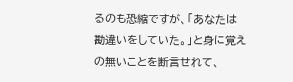るのも恐縮ですが、「あなたは勘違いをしていた。」と身に覚えの無いことを断言せれて、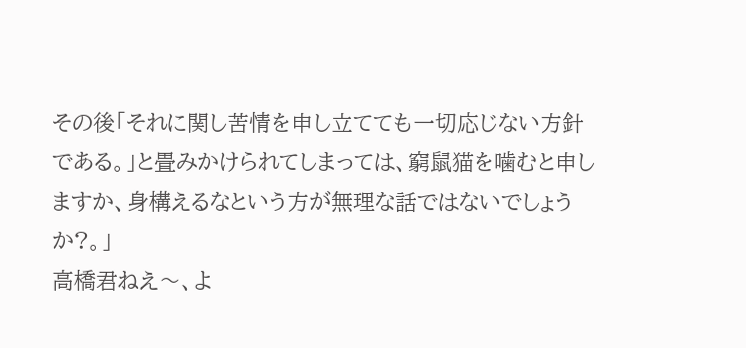その後「それに関し苦情を申し立てても一切応じない方針である。」と畳みかけられてしまっては、窮鼠猫を噛むと申しますか、身構えるなという方が無理な話ではないでしょうか?。」
高橋君ねえ〜、よ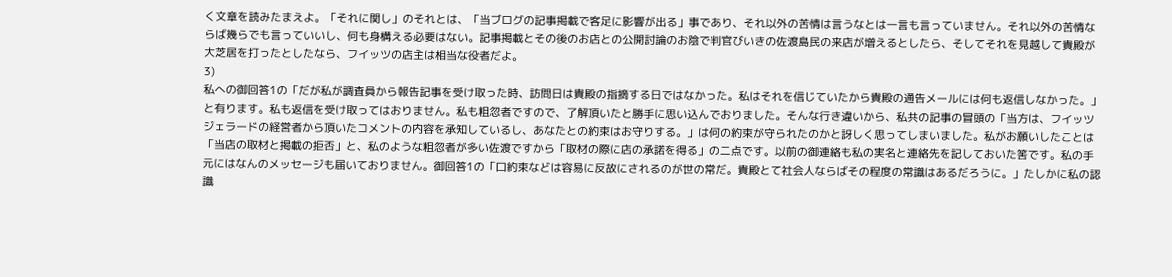く文章を読みたまえよ。「それに関し」のそれとは、「当ブログの記事掲載で客足に影響が出る」事であり、それ以外の苦情は言うなとは一言も言っていません。それ以外の苦情ならば幾らでも言っていいし、何も身構える必要はない。記事掲載とその後のお店との公開討論のお陰で判官びいきの佐渡島民の来店が増えるとしたら、そしてそれを見越して貴殿が大芝居を打ったとしたなら、フイッツの店主は相当な役者だよ。
3)
私への御回答1の「だが私が調査員から報告記事を受け取った時、訪問日は貴殿の指摘する日ではなかった。私はそれを信じていたから貴殿の通告メールには何も返信しなかった。」と有ります。私も返信を受け取ってはおりません。私も粗忽者ですので、了解頂いたと勝手に思い込んでおりました。そんな行き違いから、私共の記事の冒頭の「当方は、フイッツジェラードの経営者から頂いたコメントの内容を承知しているし、あなたとの約束はお守りする。」は何の約束が守られたのかと訝しく思ってしまいました。私がお願いしたことは「当店の取材と掲載の拒否」と、私のような粗忽者が多い佐渡ですから「取材の際に店の承諾を得る」の二点です。以前の御連絡も私の実名と連絡先を記しておいた筈です。私の手元にはなんのメッセージも届いておりません。御回答1の「口約束などは容易に反故にされるのが世の常だ。貴殿とて社会人ならばその程度の常識はあるだろうに。」たしかに私の認識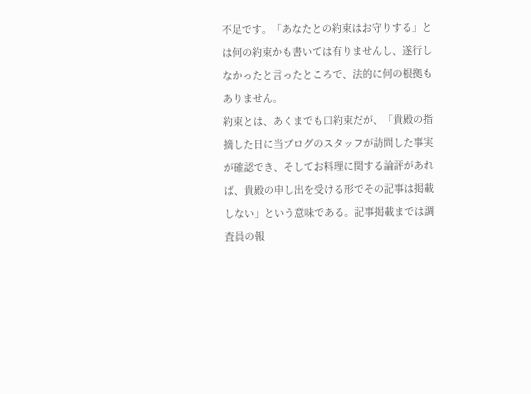不足です。「あなたとの約束はお守りする」とは何の約束かも書いては有りませんし、遂行しなかったと言ったところで、法的に何の根拠もありません。
約束とは、あくまでも口約束だが、「貴殿の指摘した日に当ブログのスタッフが訪問した事実が確認でき、そしてお料理に関する論評があれば、貴殿の申し出を受ける形でその記事は掲載しない」という意味である。記事掲載までは調査員の報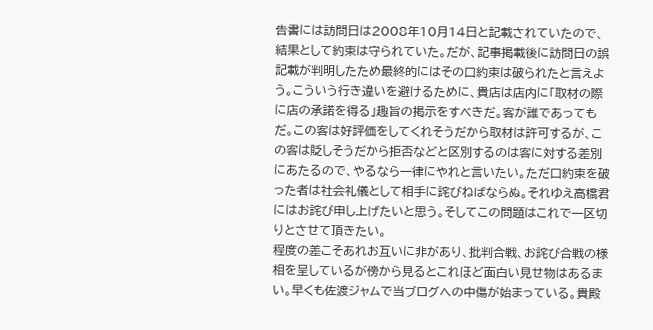告書には訪問日は2008年10月14日と記載されていたので、結果として約束は守られていた。だが、記事掲載後に訪問日の誤記載が判明したため最終的にはその口約束は破られたと言えよう。こういう行き違いを避けるために、貴店は店内に「取材の際に店の承諾を得る」趣旨の掲示をすべきだ。客が誰であってもだ。この客は好評価をしてくれそうだから取材は許可するが、この客は貶しそうだから拒否などと区別するのは客に対する差別にあたるので、やるなら一律にやれと言いたい。ただ口約束を破った者は社会礼儀として相手に詫びねばならぬ。それゆえ高橋君にはお詫び申し上げたいと思う。そしてこの問題はこれで一区切りとさせて頂きたい。
程度の差こそあれお互いに非があり、批判合戦、お詫び合戦の様相を呈しているが傍から見るとこれほど面白い見せ物はあるまい。早くも佐渡ジャムで当ブログへの中傷が始まっている。貴殿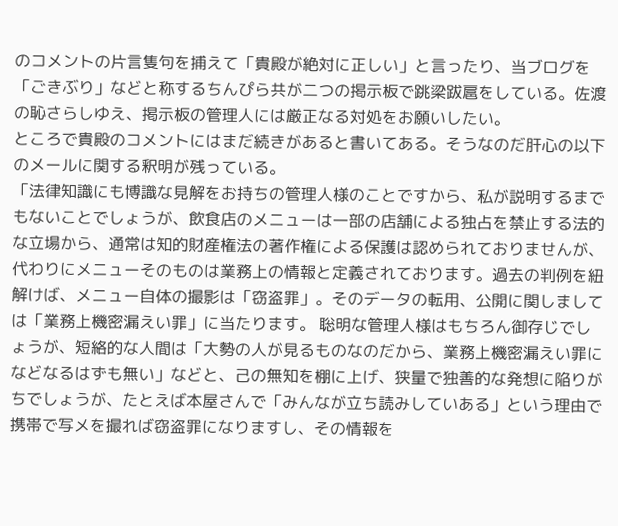のコメントの片言隻句を捕えて「貴殿が絶対に正しい」と言ったり、当ブログを「ごきぶり」などと称するちんぴら共が二つの掲示板で跳梁跋扈をしている。佐渡の恥さらしゆえ、掲示板の管理人には厳正なる対処をお願いしたい。
ところで貴殿のコメントにはまだ続きがあると書いてある。そうなのだ肝心の以下のメールに関する釈明が残っている。
「法律知識にも博識な見解をお持ちの管理人様のことですから、私が説明するまでもないことでしょうが、飲食店のメニューは一部の店舗による独占を禁止する法的な立場から、通常は知的財産権法の著作権による保護は認められておりませんが、代わりにメニューそのものは業務上の情報と定義されております。過去の判例を紐解けば、メニュー自体の撮影は「窃盗罪」。そのデータの転用、公開に関しましては「業務上機密漏えい罪」に当たります。 聡明な管理人様はもちろん御存じでしょうが、短絡的な人間は「大勢の人が見るものなのだから、業務上機密漏えい罪になどなるはずも無い」などと、己の無知を棚に上げ、狭量で独善的な発想に陥りがちでしょうが、たとえば本屋さんで「みんなが立ち読みしていある」という理由で携帯で写メを撮れば窃盗罪になりますし、その情報を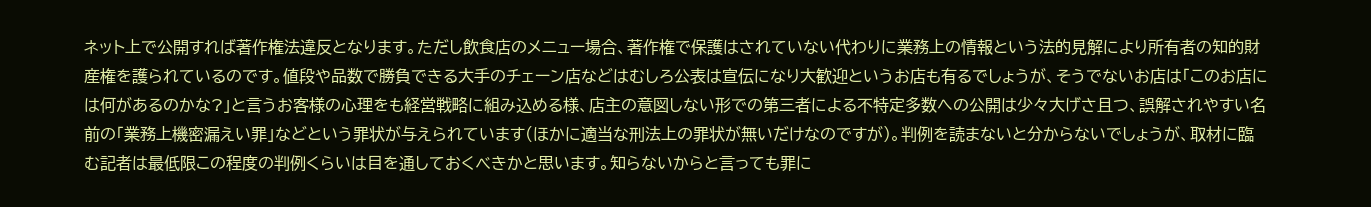ネット上で公開すれば著作権法違反となります。ただし飲食店のメニュー場合、著作権で保護はされていない代わりに業務上の情報という法的見解により所有者の知的財産権を護られているのです。値段や品数で勝負できる大手のチェーン店などはむしろ公表は宣伝になり大歓迎というお店も有るでしょうが、そうでないお店は「このお店には何があるのかな?」と言うお客様の心理をも経営戦略に組み込める様、店主の意図しない形での第三者による不特定多数への公開は少々大げさ且つ、誤解されやすい名前の「業務上機密漏えい罪」などという罪状が与えられています(ほかに適当な刑法上の罪状が無いだけなのですが)。判例を読まないと分からないでしょうが、取材に臨む記者は最低限この程度の判例くらいは目を通しておくべきかと思います。知らないからと言っても罪に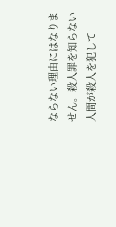ならない理由にはなりません。殺人罪を知らない人間が殺人を犯して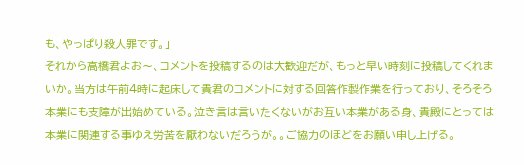も、やっぱり殺人罪です。」
それから高橋君よお〜、コメントを投稿するのは大歓迎だが、もっと早い時刻に投稿してくれまいか。当方は午前4時に起床して貴君のコメントに対する回答作製作業を行っており、そろそろ本業にも支障が出始めている。泣き言は言いたくないがお互い本業がある身、貴殿にとっては本業に関連する事ゆえ労苦を厭わないだろうが。。ご協力のほどをお願い申し上げる。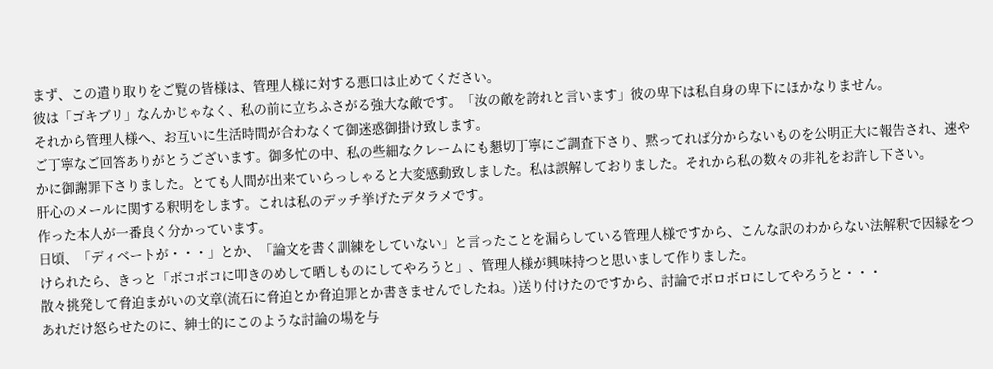まず、この遣り取りをご覧の皆様は、管理人様に対する悪口は止めてください。
彼は「ゴキブリ」なんかじゃなく、私の前に立ちふさがる強大な敵です。「汝の敵を誇れと言います」彼の卑下は私自身の卑下にほかなりません。
それから管理人様へ、お互いに生活時間が合わなくて御迷惑御掛け致します。
ご丁寧なご回答ありがとうございます。御多忙の中、私の些細なクレームにも懇切丁寧にご調査下さり、黙ってれば分からないものを公明正大に報告され、速やかに御謝罪下さりました。とても人間が出来ていらっしゃると大変感動致しました。私は誤解しておりました。それから私の数々の非礼をお許し下さい。
肝心のメールに関する釈明をします。これは私のデッチ挙げたデタラメです。
作った本人が一番良く分かっています。
日頃、「ディベートが・・・」とか、「論文を書く訓練をしていない」と言ったことを漏らしている管理人様ですから、こんな訳のわからない法解釈で因縁をつけられたら、きっと「ボコボコに叩きのめして晒しものにしてやろうと」、管理人様が興味持つと思いまして作りました。
散々挑発して脅迫まがいの文章(流石に脅迫とか脅迫罪とか書きませんでしたね。)送り付けたのですから、討論でボロボロにしてやろうと・・・
あれだけ怒らせたのに、紳士的にこのような討論の場を与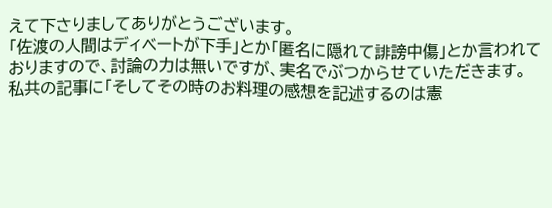えて下さりましてありがとうございます。
「佐渡の人間はディベートが下手」とか「匿名に隠れて誹謗中傷」とか言われておりますので、討論の力は無いですが、実名でぶつからせていただきます。
私共の記事に「そしてその時のお料理の感想を記述するのは憲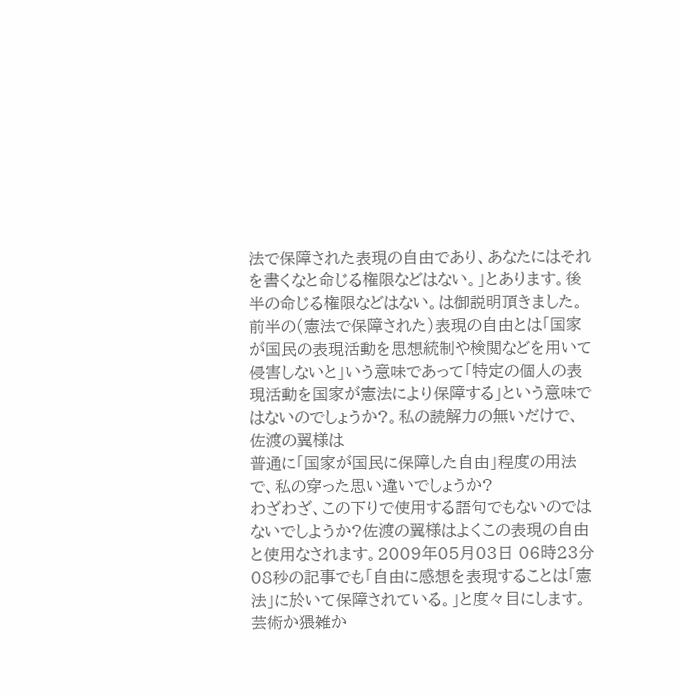法で保障された表現の自由であり、あなたにはそれを書くなと命じる権限などはない。」とあります。後半の命じる権限などはない。は御説明頂きました。
前半の(憲法で保障された)表現の自由とは「国家が国民の表現活動を思想統制や検閲などを用いて侵害しないと」いう意味であって「特定の個人の表現活動を国家が憲法により保障する」という意味ではないのでしょうか?。私の読解力の無いだけで、佐渡の翼様は
普通に「国家が国民に保障した自由」程度の用法で、私の穿った思い違いでしょうか?
わざわざ、この下りで使用する語句でもないのではないでしようか?佐渡の翼様はよくこの表現の自由と使用なされます。2009年05月03日 06時23分08秒の記事でも「自由に感想を表現することは「憲法」に於いて保障されている。」と度々目にします。
芸術か猥雑か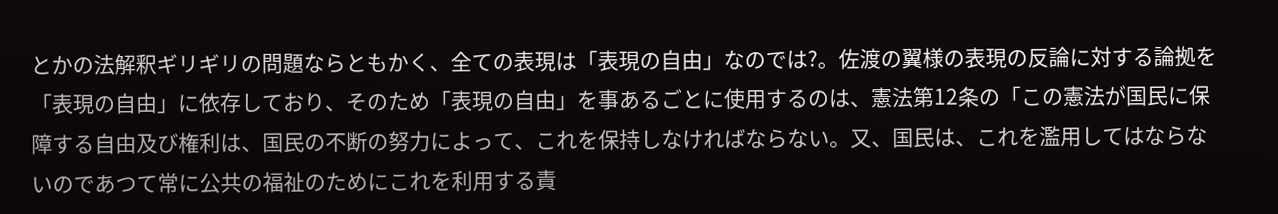とかの法解釈ギリギリの問題ならともかく、全ての表現は「表現の自由」なのでは?。佐渡の翼様の表現の反論に対する論拠を「表現の自由」に依存しており、そのため「表現の自由」を事あるごとに使用するのは、憲法第12条の「この憲法が国民に保障する自由及び権利は、国民の不断の努力によって、これを保持しなければならない。又、国民は、これを濫用してはならないのであつて常に公共の福祉のためにこれを利用する責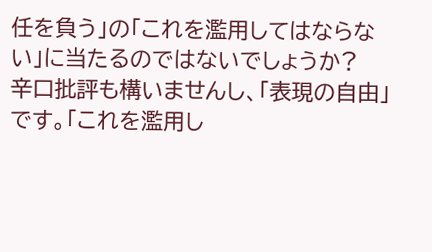任を負う」の「これを濫用してはならない」に当たるのではないでしょうか?
辛口批評も構いませんし、「表現の自由」です。「これを濫用し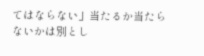てはならない」当たるか当たらないかは別とし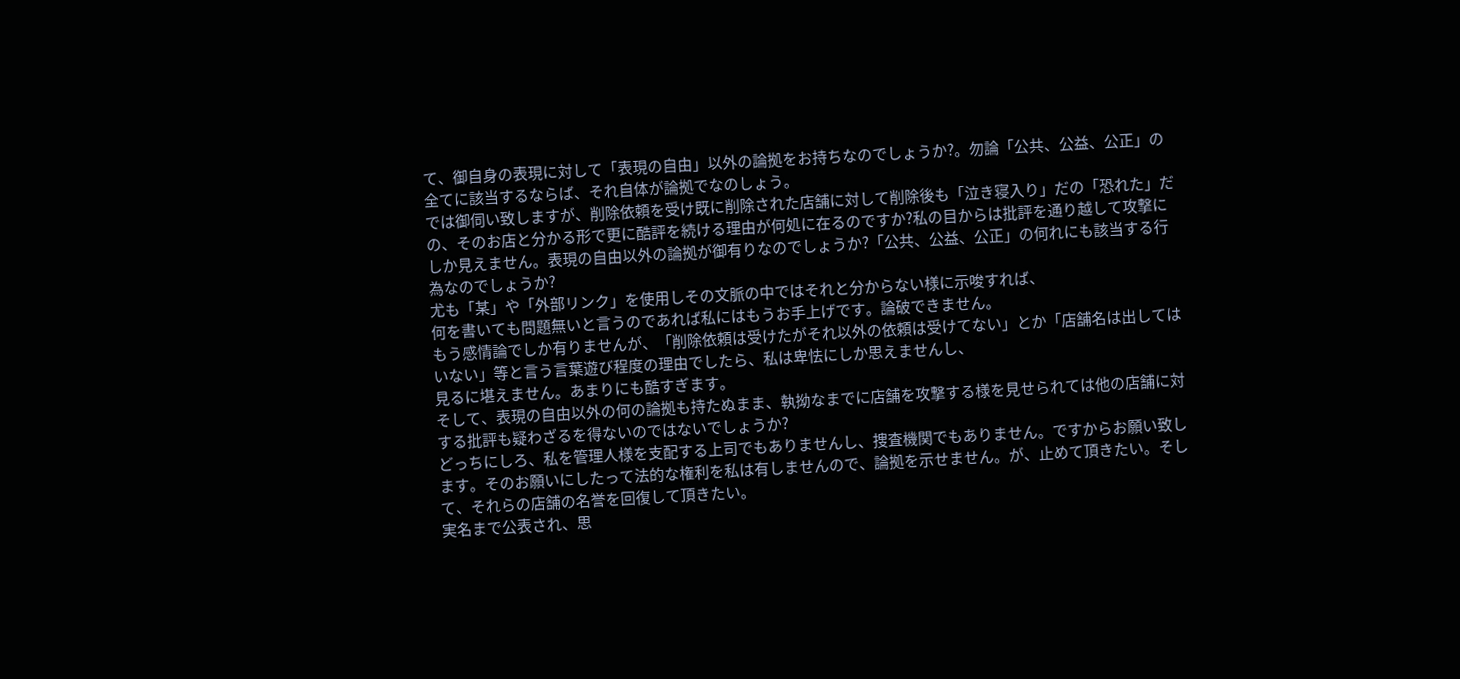て、御自身の表現に対して「表現の自由」以外の論拠をお持ちなのでしょうか?。勿論「公共、公益、公正」の全てに該当するならば、それ自体が論拠でなのしょう。
では御伺い致しますが、削除依頼を受け既に削除された店舗に対して削除後も「泣き寝入り」だの「恐れた」だの、そのお店と分かる形で更に酷評を続ける理由が何処に在るのですか?私の目からは批評を通り越して攻撃にしか見えません。表現の自由以外の論拠が御有りなのでしょうか?「公共、公益、公正」の何れにも該当する行為なのでしょうか?
尤も「某」や「外部リンク」を使用しその文脈の中ではそれと分からない様に示唆すれば、
何を書いても問題無いと言うのであれば私にはもうお手上げです。論破できません。
もう感情論でしか有りませんが、「削除依頼は受けたがそれ以外の依頼は受けてない」とか「店舗名は出してはいない」等と言う言葉遊び程度の理由でしたら、私は卑怯にしか思えませんし、
見るに堪えません。あまりにも酷すぎます。
そして、表現の自由以外の何の論拠も持たぬまま、執拗なまでに店舗を攻撃する様を見せられては他の店舗に対する批評も疑わざるを得ないのではないでしょうか?
どっちにしろ、私を管理人様を支配する上司でもありませんし、捜査機関でもありません。ですからお願い致します。そのお願いにしたって法的な権利を私は有しませんので、論拠を示せません。が、止めて頂きたい。そして、それらの店舗の名誉を回復して頂きたい。
実名まで公表され、思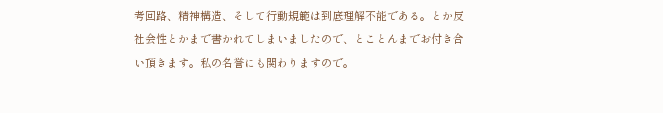考回路、精神構造、そして行動規範は到底理解不能である。とか反社会性とかまで書かれてしまいましたので、とことんまでお付き合い頂きます。私の名誉にも関わりますので。